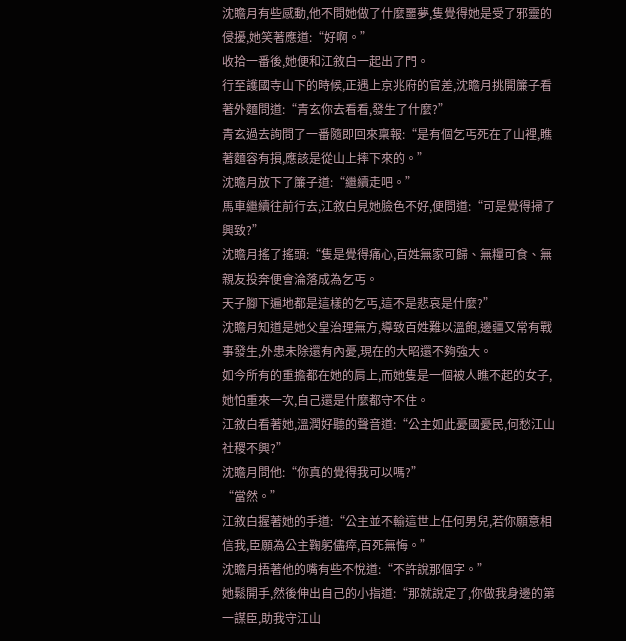沈瞻月有些感動,他不問她做了什麼噩夢,隻覺得她是受了邪靈的侵擾,她笑著應道:“好啊。”
收拾一番後,她便和江敘白一起出了門。
行至護國寺山下的時候,正遇上京兆府的官差,沈瞻月挑開簾子看著外麵問道:“青玄你去看看,發生了什麼?”
青玄過去詢問了一番隨即回來稟報:“是有個乞丐死在了山裡,瞧著麵容有損,應該是從山上摔下來的。”
沈瞻月放下了簾子道:“繼續走吧。”
馬車繼續往前行去,江敘白見她臉色不好,便問道:“可是覺得掃了興致?”
沈瞻月搖了搖頭:“隻是覺得痛心,百姓無家可歸、無糧可食、無親友投奔便會淪落成為乞丐。
天子腳下遍地都是這樣的乞丐,這不是悲哀是什麼?”
沈瞻月知道是她父皇治理無方,導致百姓難以溫飽,邊疆又常有戰事發生,外患未除還有內憂,現在的大昭還不夠強大。
如今所有的重擔都在她的肩上,而她隻是一個被人瞧不起的女子,她怕重來一次,自己還是什麼都守不住。
江敘白看著她,溫潤好聽的聲音道:“公主如此憂國憂民,何愁江山社稷不興?”
沈瞻月問他:“你真的覺得我可以嗎?”
“當然。”
江敘白握著她的手道:“公主並不輸這世上任何男兒,若你願意相信我,臣願為公主鞠躬儘瘁,百死無悔。”
沈瞻月捂著他的嘴有些不悅道:“不許說那個字。”
她鬆開手,然後伸出自己的小指道:“那就說定了,你做我身邊的第一謀臣,助我守江山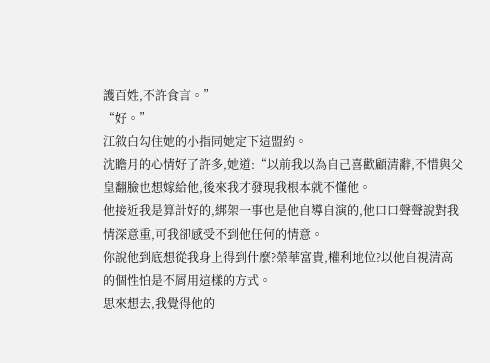護百姓,不許食言。”
“好。”
江敘白勾住她的小指同她定下這盟約。
沈瞻月的心情好了許多,她道:“以前我以為自己喜歡顧清辭,不惜與父皇翻臉也想嫁給他,後來我才發現我根本就不懂他。
他接近我是算計好的,綁架一事也是他自導自演的,他口口聲聲說對我情深意重,可我卻感受不到他任何的情意。
你說他到底想從我身上得到什麼?榮華富貴,權利地位?以他自視清高的個性怕是不屑用這樣的方式。
思來想去,我覺得他的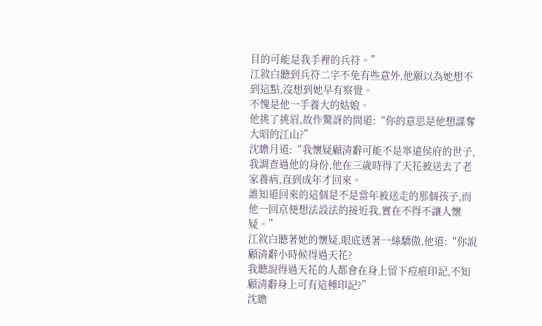目的可能是我手裡的兵符。”
江敘白聽到兵符二字不免有些意外,他願以為她想不到這點,沒想到她早有察覺。
不愧是他一手養大的姑娘。
他挑了挑眉,故作驚訝的問道:“你的意思是他想謀奪大昭的江山?”
沈瞻月道:“我懷疑顧清辭可能不是寧遠侯府的世子,我調查過他的身份,他在三歲時得了天花被送去了老家養病,直到成年才回來。
誰知道回來的這個是不是當年被送走的那個孩子,而他一回京便想法設法的接近我,實在不得不讓人懷疑。”
江敘白聽著她的懷疑,眼底透著一絲驕傲,他道:“你說顧清辭小時候得過天花?
我聽說得過天花的人都會在身上留下痘痕印記,不知顧清辭身上可有這種印記?”
沈瞻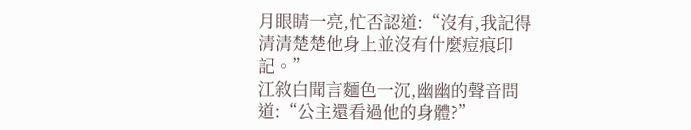月眼睛一亮,忙否認道:“沒有,我記得清清楚楚他身上並沒有什麼痘痕印記。”
江敘白聞言麵色一沉,幽幽的聲音問道:“公主還看過他的身體?”